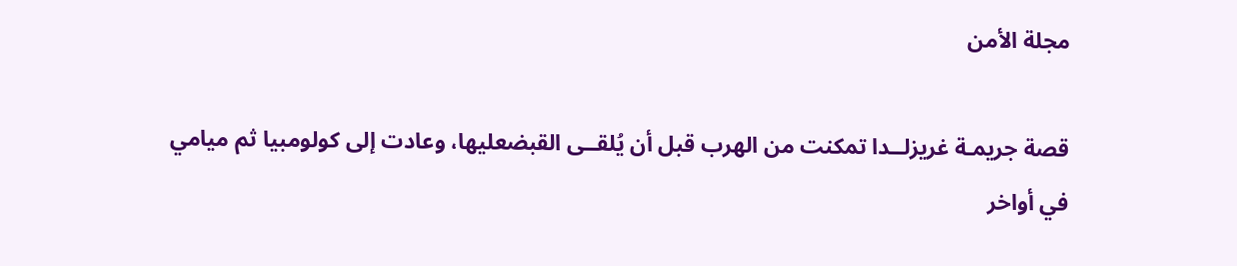مجلة الأمن

قصة جريمـة غريزلــدا تمكنت من الهرب قبل أن يُلقــى القبضعليها، وعادت إلى كولومبيا ثم ميامي في أواخر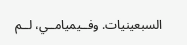السبعينيات. وفــيميامــي، لــم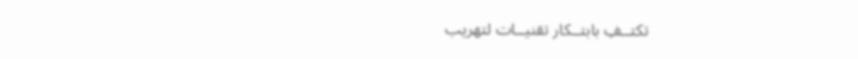تكتــفِ بابتــكار تقنيــات لتهريب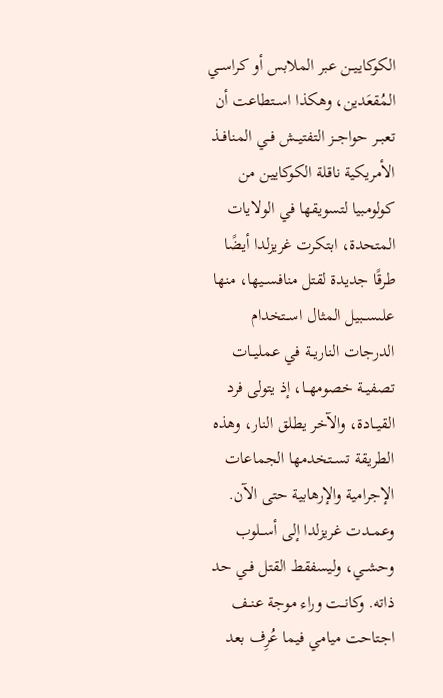الكوكاييــن عبر الملابس أو كراســي المُقعَدين، وهكذا اســتطاعت أن تعبــر حواجــز التفتيــش فــي المنافــذ الأمريكية ناقلة الكوكايين من كولومبيا لتسويقها في الولايات المتحدة، ابتكرت غريزلدا أيضًا طرقًا جديدة لقتل منافســيها، منها علىســبيل المثال اســتخدام الدرجات الناريــة في عمليــات تصفيــة خصومهــا، إذ يتولى فرد القيــادة، والآخر يطلق النار، وهذه الطريقة تســتخدمها الجماعات الإجرامية والإرهابية حتى الآن. وعمــدت غريزلدا إلى أســلوب وحشــي، وليسفقط القتل فــي حد ذاته. وكانــت وراء موجة عنــف اجتاحت ميامي فيما عُرِف بعد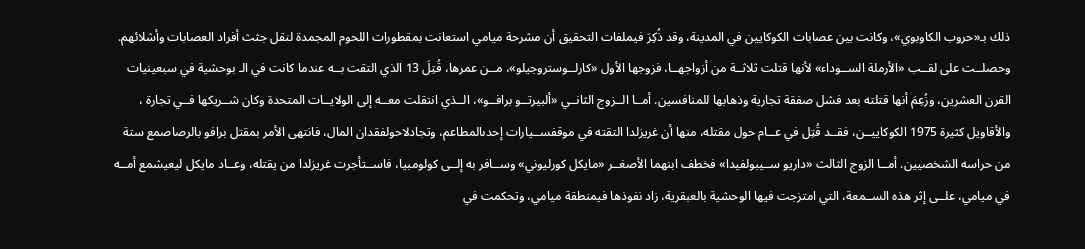ذلك بـ«حروب الكاوبوي»، وكانت بين عصابات الكوكايين في المدينة، وقد ذُكِرَ فيملفات التحقيق أن مشرحة ميامي استعانت بمقطورات اللحوم المجمدة لنقل جثث أفراد العصابات وأشلائهم. وحصلــت على لقــب «الأرملة الســوداء» لأنها قتلت ثلاثــة من أزواجهــا، فزوجها الأول «كارلــوستروجيلو»، مــن عمرها، قُتِلَ 13 الذي التقت بــه عندما كانت في الـ بوحشية في سبعينيات القرن العشرين، وزُعِمَ أنها قتلته بعد فشل صفقة تجارية وذهابها للمنافسين. أمــا الــزوج الثانــي «ألبيرتــو برافــو»، الــذي انتقلت معــه إلى الولايــات المتحدة وكان شــريكها فــي تجارة ، والأقاويل كثيرة 1975 الكوكاييــن، فقــد قُتِل في عــام حول مقتله، منها أن غريزلدا التقته في موقفســيارات إحدىالمطاعم، وتجادلاحولفقدان المال، فانتهى الأمر بمقتل برافو بالرصاصمع ستة من حراسه الشخصيين. أمــا الزوج الثالث «داريو ســيبولفيدا» فخطف ابنهما الأصغــر «مايكل كورليوني» وســافر به إلــى كولومبيا، فاســتأجرت غريزلدا من يقتله، وعــاد مايكل ليعيشمع أمــه في ميامي، علــى إثر هذه الســمعة، التي امتزجت فيها الوحشية بالعبقرية، زاد نفوذها فيمنطقة ميامي، وتحكمت في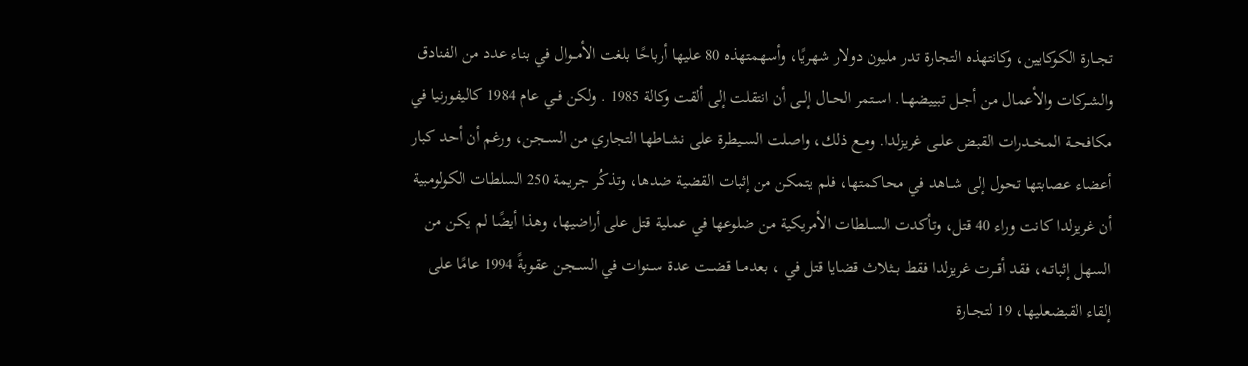تجــارة الكوكايين، وكانتهذه التجارة تدر مليون دولار شهريًا، وأسهمتهذه 80 عليها أرباحًا بلغت الأمــوال في بناء عدد من الفنادق والشــركات والأعمال من أجــل تبييضهــا. اســتمر الحــال إلــى أن انتقلت إلى ألقت وكالة 1985 . ولكن فــي عام 1984 كاليفورنيا في مكافحــة المخــدرات القبض علــى غريزلدا. ومــع ذلك، واصلت الســيطرة على نشــاطها التجاري من الســجن، ورغم أن أحد كبار أعضاء عصابتها تحول إلى شــاهد في محاكمتها، فلم يتمكن من إثبات القضية ضدها، وتذكُر جريمة 250 السلطات الكولومبية أن غريزلدا كانت وراء 40 قتل، وتأكدت الســلطات الأمريكية من ضلوعها في عملية قتل على أراضيها، وهذا أيضًا لم يكن من السهل إثباتــه، فقد أقــرت غريزلدا فقط بــثلاث قضايا قتل في ، بعدمــا قضــت عدة ســنوات في الســجن عقوبةً 1994 عامًا على إلقاء القبضعليها، 19 لتجــارة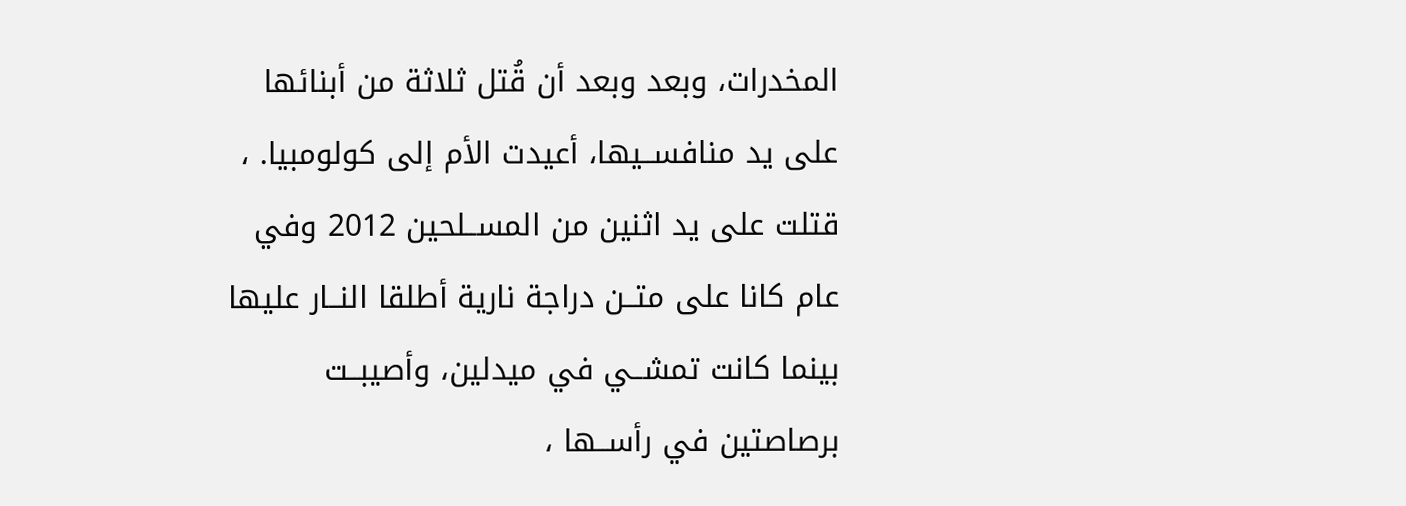المخدرات، وبعد وبعد أن قُتل ثلاثة من أبنائها على يد منافســيها، أعيدت الأم إلى كولومبيا. ، قتلت على يد اثنين من المســلحين 2012 وفي عام كانا على متــن دراجة نارية أطلقا النــار عليها بينما كانت تمشــي في ميدلين، وأصيبــت برصاصتين في رأســها ،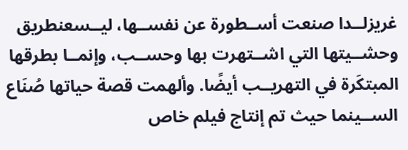غريزلــدا صنعت أســطورة عن نفســها، ليــسعنطريق وحشــيتها التي اشــتهرت بها وحســب، وإنمــا بطرقها المبتكَرة في التهريــب أيضًا. وألهمت قصة حياتها صُنَاع الســينما حيث تم إنتاج فيلم خاص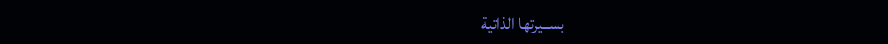بســيرتها الذاتية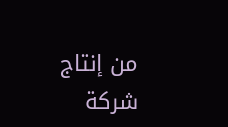من إنتاج شركة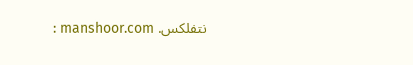نتفلكس. manshoor.com :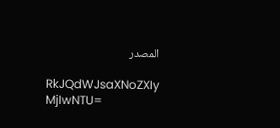المصدر

RkJQdWJsaXNoZXIy MjIwNTU=